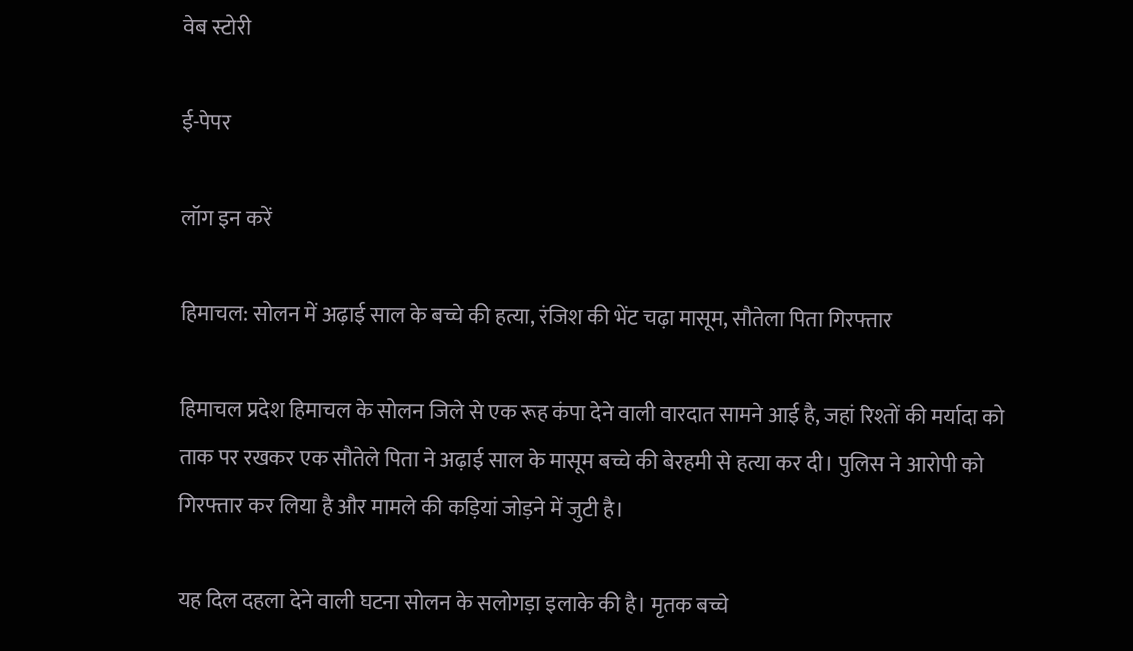वेब स्टोरी

ई-पेपर

लॉग इन करें

हिमाचल: सोलन में अढ़ाई साल के बच्चे की हत्या, रंजिश की भेंट चढ़ा मासूम, सौतेला पिता गिरफ्तार

हिमाचल प्रदेश हिमाचल के सोलन जिले से एक रूह कंपा देने वाली वारदात सामने आई है, जहां रिश्तों की मर्यादा को ताक पर रखकर एक सौतेले पिता ने अढ़ाई साल के मासूम बच्चे की बेरहमी से हत्या कर दी। पुलिस ने आरोपी को गिरफ्तार कर लिया है और मामले की कड़ियां जोड़ने में जुटी है।

यह दिल दहला देने वाली घटना सोलन के सलोगड़ा इलाके की है। मृतक बच्चे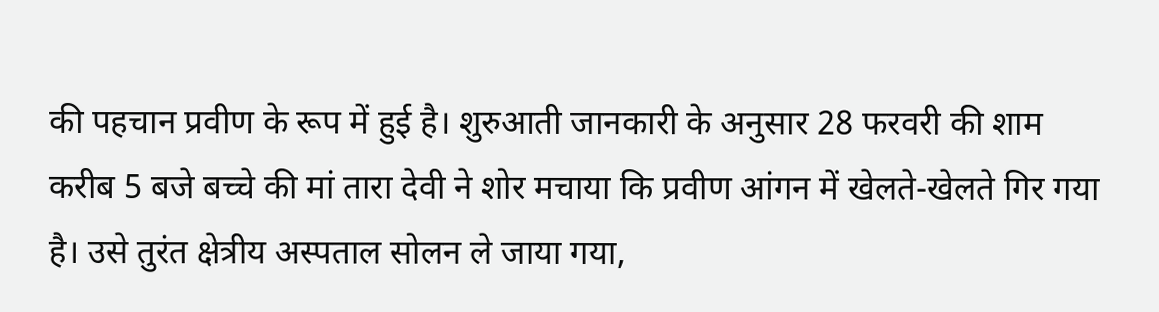की पहचान प्रवीण के रूप में हुई है। शुरुआती जानकारी के अनुसार 28 फरवरी की शाम करीब 5 बजे बच्चे की मां तारा देवी ने शोर मचाया कि प्रवीण आंगन में खेलते-खेलते गिर गया है। उसे तुरंत क्षेत्रीय अस्पताल सोलन ले जाया गया,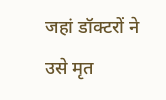जहां डॉक्टरों ने उसे मृत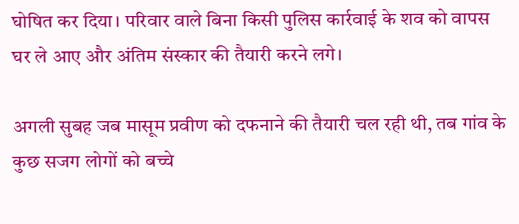घोषित कर दिया। परिवार वाले बिना किसी पुलिस कार्रवाई के शव को वापस घर ले आए और अंतिम संस्कार की तैयारी करने लगे।

अगली सुबह जब मासूम प्रवीण को दफनाने की तैयारी चल रही थी, तब गांव के कुछ सजग लोगों को बच्चे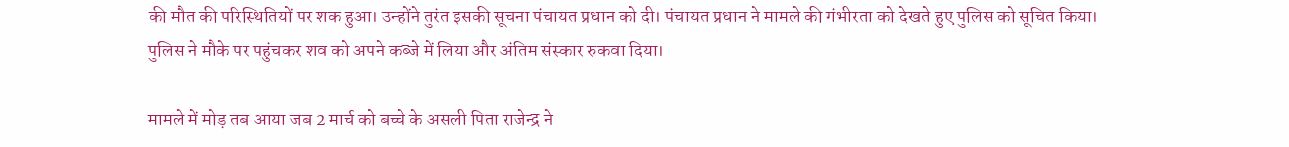की मौत की परिस्थितियों पर शक हुआ। उन्होंने तुरंत इसकी सूचना पंचायत प्रधान को दी। पंचायत प्रधान ने मामले की गंभीरता को देखते हुए पुलिस को सूचित किया। पुलिस ने मौके पर पहुंचकर शव को अपने कब्जे में लिया और अंतिम संस्कार रुकवा दिया।

मामले में मोड़ तब आया जब 2 मार्च को बच्चे के असली पिता राजेन्द्र ने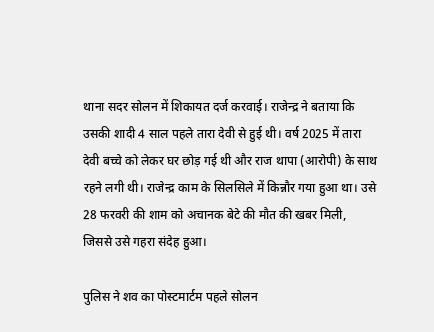थाना सदर सोलन में शिकायत दर्ज करवाई। राजेन्द्र ने बताया कि उसकी शादी 4 साल पहले तारा देवी से हुई थी। वर्ष 2025 में तारा देवी बच्चे को लेकर घर छोड़ गई थी और राज थापा (आरोपी) के साथ रहने लगी थी। राजेन्द्र काम के सिलसिले में किन्नौर गया हुआ था। उसे 28 फरवरी की शाम को अचानक बेटे की मौत की खबर मिली, जिससे उसे गहरा संदेह हुआ।

पुलिस ने शव का पोस्टमार्टम पहले सोलन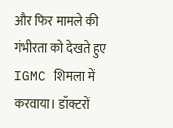और फिर मामले की गंभीरता को देखते हुए IGMC शिमला में करवाया। डॉक्टरों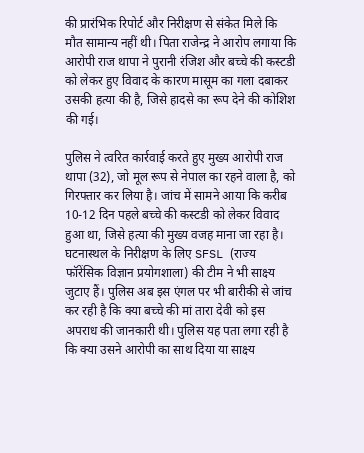की प्रारंभिक रिपोर्ट और निरीक्षण से संकेत मिले कि मौत सामान्य नहीं थी। पिता राजेन्द्र ने आरोप लगाया कि आरोपी राज थापा ने पुरानी रंजिश और बच्चे की कस्टडी को लेकर हुए विवाद के कारण मासूम का गला दबाकर उसकी हत्या की है, जिसे हादसे का रूप देने की कोशिश की गई।

पुलिस ने त्वरित कार्रवाई करते हुए मुख्य आरोपी राज थापा (32), जो मूल रूप से नेपाल का रहने वाला है, को गिरफ्तार कर लिया है। जांच में सामने आया कि करीब 10-12 दिन पहले बच्चे की कस्टडी को लेकर विवाद हुआ था, जिसे हत्या की मुख्य वजह माना जा रहा है। घटनास्थल के निरीक्षण के लिए SFSL (राज्य फॉरेंसिक विज्ञान प्रयोगशाला) की टीम ने भी साक्ष्य जुटाए हैं। पुलिस अब इस एंगल पर भी बारीकी से जांच कर रही है कि क्या बच्चे की मां तारा देवी को इस अपराध की जानकारी थी। पुलिस यह पता लगा रही है कि क्या उसने आरोपी का साथ दिया या साक्ष्य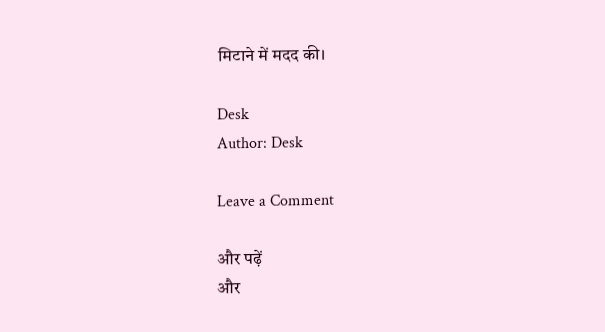मिटाने में मदद की।

Desk
Author: Desk

Leave a Comment

और पढ़ें
और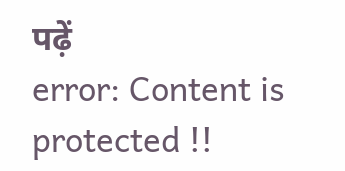पढ़ें
error: Content is protected !!